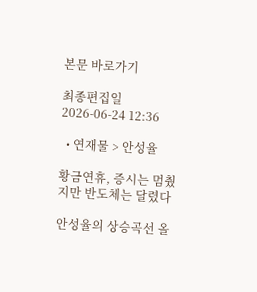본문 바로가기

최종편집일 2026-06-24 12:36

  • 연재물 > 안성율

황금연휴, 증시는 멈췄지만 반도체는 달렸다

안성율의 상승곡선 올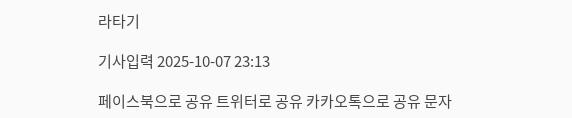라타기

기사입력 2025-10-07 23:13

페이스북으로 공유 트위터로 공유 카카오톡으로 공유 문자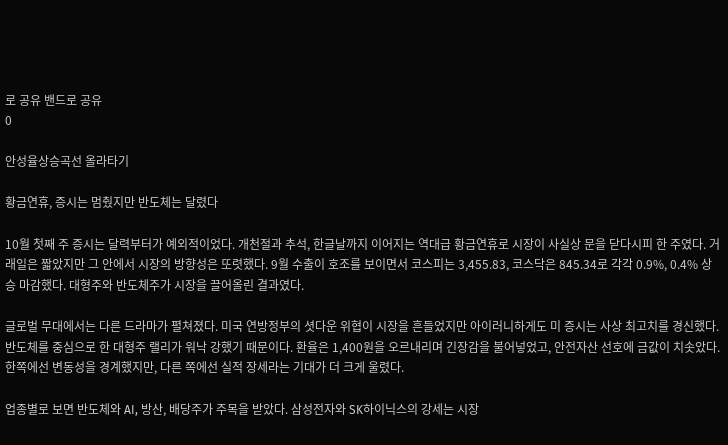로 공유 밴드로 공유
0

안성율상승곡선 올라타기

황금연휴, 증시는 멈췄지만 반도체는 달렸다

10월 첫째 주 증시는 달력부터가 예외적이었다. 개천절과 추석, 한글날까지 이어지는 역대급 황금연휴로 시장이 사실상 문을 닫다시피 한 주였다. 거래일은 짧았지만 그 안에서 시장의 방향성은 또렷했다. 9월 수출이 호조를 보이면서 코스피는 3,455.83, 코스닥은 845.34로 각각 0.9%, 0.4% 상승 마감했다. 대형주와 반도체주가 시장을 끌어올린 결과였다.

글로벌 무대에서는 다른 드라마가 펼쳐졌다. 미국 연방정부의 셧다운 위협이 시장을 흔들었지만 아이러니하게도 미 증시는 사상 최고치를 경신했다. 반도체를 중심으로 한 대형주 랠리가 워낙 강했기 때문이다. 환율은 1,400원을 오르내리며 긴장감을 불어넣었고, 안전자산 선호에 금값이 치솟았다. 한쪽에선 변동성을 경계했지만, 다른 쪽에선 실적 장세라는 기대가 더 크게 울렸다.

업종별로 보면 반도체와 AI, 방산, 배당주가 주목을 받았다. 삼성전자와 SK하이닉스의 강세는 시장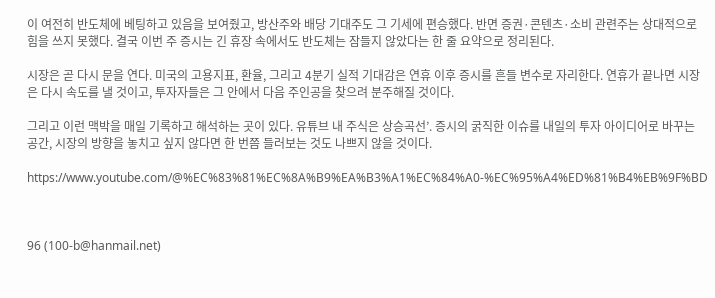이 여전히 반도체에 베팅하고 있음을 보여줬고, 방산주와 배당 기대주도 그 기세에 편승했다. 반면 증권·콘텐츠·소비 관련주는 상대적으로 힘을 쓰지 못했다. 결국 이번 주 증시는 긴 휴장 속에서도 반도체는 잠들지 않았다는 한 줄 요약으로 정리된다.

시장은 곧 다시 문을 연다. 미국의 고용지표, 환율, 그리고 4분기 실적 기대감은 연휴 이후 증시를 흔들 변수로 자리한다. 연휴가 끝나면 시장은 다시 속도를 낼 것이고, 투자자들은 그 안에서 다음 주인공을 찾으려 분주해질 것이다.

그리고 이런 맥박을 매일 기록하고 해석하는 곳이 있다. 유튜브 내 주식은 상승곡선’. 증시의 굵직한 이슈를 내일의 투자 아이디어로 바꾸는 공간, 시장의 방향을 놓치고 싶지 않다면 한 번쯤 들러보는 것도 나쁘지 않을 것이다.

https://www.youtube.com/@%EC%83%81%EC%8A%B9%EA%B3%A1%EC%84%A0-%EC%95%A4%ED%81%B4%EB%9F%BD



96 (100-b@hanmail.net)